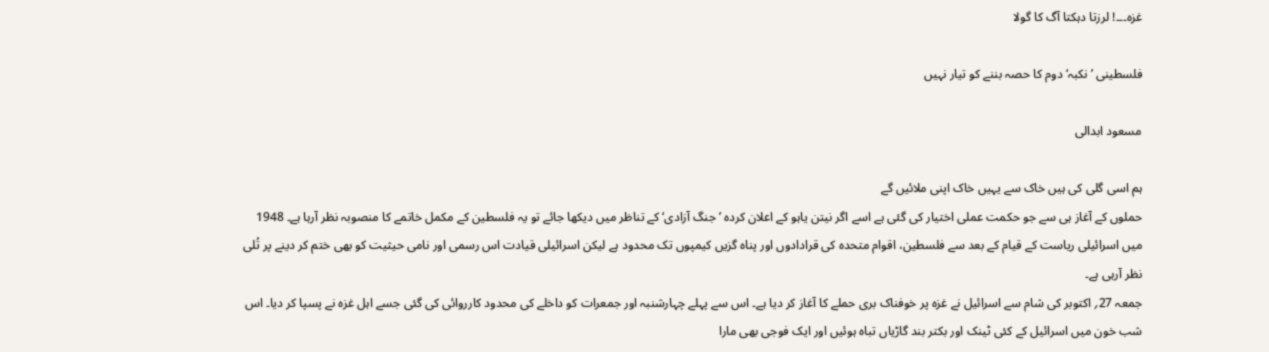غزہ۔۔۔! لرزتا دہکتا آگ کا گولا

فلسطینی ’ نکبہ‘ دوم کا حصہ بننے کو تیار نہیں

مسعود ابدالی

ہم اسی گلی کی ہیں خاک سے یہیں خاک اپنی ملائیں گے
حملوں کے آغاز ہی سے جو حکمت عملی اختیار کی گئی ہے اسے اگر نیتن یاہو کے اعلان کردہ ’جنگ آزادی‘ کے تناظر میں دیکھا جائے تو یہ فلسطین کے مکمل خاتمے کا منصوبہ نظر آرہا ہے۔ 1948 میں اسرائیلی ریاست کے قیام کے بعد سے فلسطین، اقوام متحدہ کی قرادادوں اور پناہ گزیں کیمپوں تک محدود ہے لیکن اسرائیلی قیادت اس رسمی اور نامی حیثیت کو بھی ختم کر دینے پر تُلی نظر آرہی ہے۔
جمعہ 27؍ اکتوبر کی شام سے اسرائیل نے غزہ پر خوفناک بری حملے کا آغاز کر دیا ہے۔ اس سے پہلے چہارشنبہ اور جمعرات کو داخلے کی محدود کارروائی کی گئی جسے اہل غزہ نے پسپا کر دیا۔ اس شب خون میں اسرائیل کے کئی ٹینک اور بکتر بند گاڑیاں تباہ ہوئیں اور ایک فوجی بھی مارا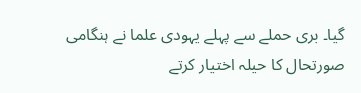گیا۔ بری حملے سے پہلے یہودی علما نے ہنگامی صورتحال کا حیلہ اختیار کرتے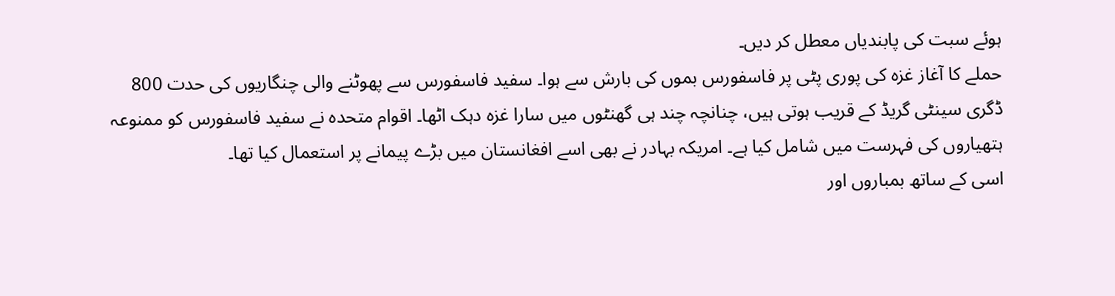ہوئے سبت کی پابندیاں معطل کر دیں۔
حملے کا آغاز غزہ کی پوری پٹی پر فاسفورس بموں کی بارش سے ہوا۔ سفید فاسفورس سے پھوٹنے والی چنگاریوں کی حدت 800 ڈگری سینٹی گریڈ کے قریب ہوتی ہیں، چنانچہ چند ہی گھنٹوں میں سارا غزہ دہک اٹھا۔ اقوام متحدہ نے سفید فاسفورس کو ممنوعہ ہتھیاروں کی فہرست میں شامل کیا ہے۔ امریکہ بہادر نے بھی اسے افغانستان میں بڑے پیمانے پر استعمال کیا تھا۔
اسی کے ساتھ بمباروں اور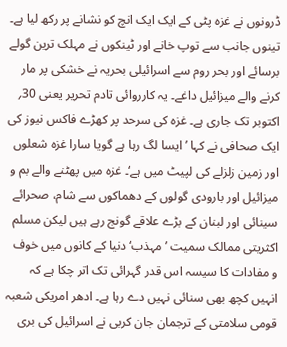ڈرونوں نے غزہ پٹی کے ایک ایک انچ کو نشانے پر رکھ لیا ہے۔ تینوں جانب سے توپ خانے اور ٹینکوں نے مہلک ترین گولے برسائے اور بحر روم سے اسرائیلی بحریہ نے خشکی پر مار کرنے والے میزائیل داغے۔ یہ کارروائی تادم تحریر یعنی 30؍ اکتوبر تک جاری ہے۔ غزہ کی سرحد پر کھڑے فاکس نیوز کی ایک صحافی نے کہا ’ایسا لگ رہا ہے گویا سارا غزہ شعلوں اور زمین زلزلے کی لپیٹ میں ہے‘۔ غزہ میں پھٹنے والے بم و میزائیل اور بارودی گولوں کے دھماکوں سے شام، صحرائے سینائی اور لبنان کے بڑے علاقے گونج رہے ہیں لیکن مسلم اکثریتی ممالک سمیت ’مہذب‘ دنیا کے کانوں میں خوف و مفادات کا سیسہ اس قدر گہرائی تک اتر چکا ہے کہ انہیں کچھ بھی سنائی نہیں دے رہا ہے۔ ادھر امریکی شعبہ قومی سلامتی کے ترجمان جان کربی نے اسرائیل کی بری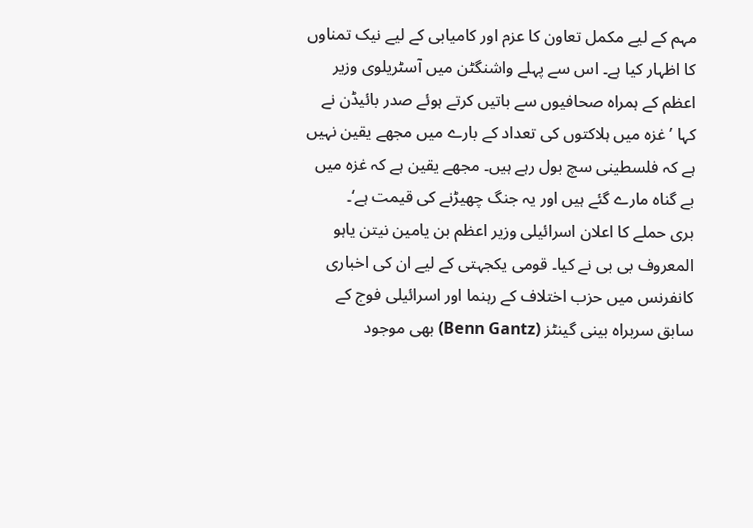مہم کے لیے مکمل تعاون کا عزم اور کامیابی کے لیے نیک تمناوں کا اظہار کیا ہے۔ اس سے پہلے واشنگٹن میں آسٹریلوی وزیر اعظم کے ہمراہ صحافیوں سے باتیں کرتے ہوئے صدر بائیڈن نے کہا ’غزہ میں ہلاکتوں کی تعداد کے بارے میں مجھے یقین نہیں ہے کہ فلسطینی سچ بول رہے ہیں۔ مجھے یقین ہے کہ غزہ میں بے گناہ مارے گئے ہیں اور یہ جنگ چھیڑنے کی قیمت ہے‘۔
بری حملے کا اعلان اسرائیلی وزیر اعظم بن یامین نیتن یاہو المعروف بی بی نے کیا۔ قومی یکجہتی کے لیے ان کی اخباری کانفرنس میں حزب اختلاف کے رہنما اور اسرائیلی فوج کے سابق سربراہ بینی گینٹز (Benn Gantz) بھی موجود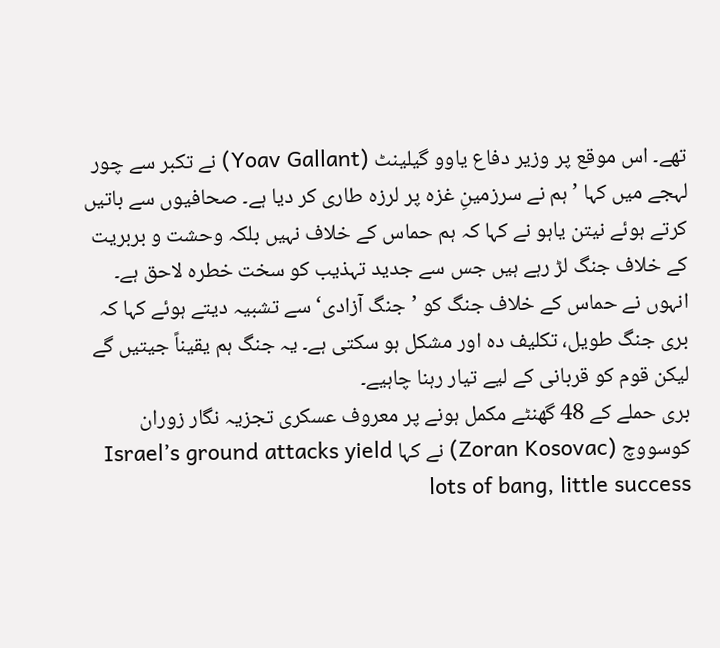تھے۔ اس موقع پر وزیر دفاع یاوو گیلینٹ (Yoav Gallant) نے تکبر سے چور لہجے میں کہا ’ہم نے سرزمینِ غزہ پر لرزہ طاری کر دیا ہے۔ صحافیوں سے باتیں کرتے ہوئے نیتن یاہو نے کہا کہ ہم حماس کے خلاف نہیں بلکہ وحشت و بربریت کے خلاف جنگ لڑ رہے ہیں جس سے جدید تہذیب کو سخت خطرہ لاحق ہے۔ انہوں نے حماس کے خلاف جنگ کو ’جنگ آزادی‘ سے تشبیہ دیتے ہوئے کہا کہ بری جنگ طویل، تکلیف دہ اور مشکل ہو سکتی ہے۔ یہ جنگ ہم یقیناً جیتیں گے لیکن قوم کو قربانی کے لیے تیار رہنا چاہیے۔
بری حملے کے 48 گھنٹے مکمل ہونے پر معروف عسکری تجزیہ نگار زوران کوسووچ (Zoran Kosovac) نے کہا Israel’s ground attacks yield lots of bang, little success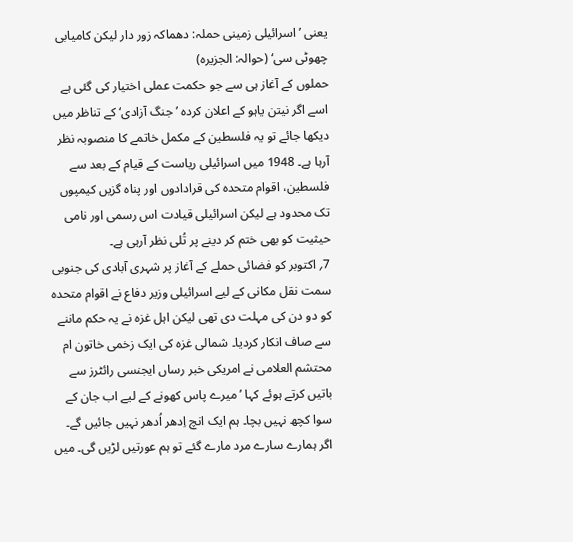یعنی ’اسرائیلی زمینی حملہ: دھماکہ زور دار لیکن کامیابی چھوٹی سی‘ (حوالہ: الجزیرہ)
حملوں کے آغاز ہی سے جو حکمت عملی اختیار کی گئی ہے اسے اگر نیتن یاہو کے اعلان کردہ ’جنگ آزادی‘ کے تناظر میں دیکھا جائے تو یہ فلسطین کے مکمل خاتمے کا منصوبہ نظر آرہا ہے۔ 1948 میں اسرائیلی ریاست کے قیام کے بعد سے فلسطین، اقوام متحدہ کی قرادادوں اور پناہ گزیں کیمپوں تک محدود ہے لیکن اسرائیلی قیادت اس رسمی اور نامی حیثیت کو بھی ختم کر دینے پر تُلی نظر آرہی ہے۔
7؍ اکتوبر کو فضائی حملے کے آغاز پر شہری آبادی کی جنوبی سمت نقل مکانی کے لیے اسرائیلی وزیر دفاع نے اقوام متحدہ کو دو دن کی مہلت دی تھی لیکن اہل غزہ نے یہ حکم ماننے سے صاف انکار کردیا۔ شمالی غزہ کی ایک زخمی خاتون ام محتشم العلامی نے امریکی خبر رساں ایجنسی رائٹرز سے باتیں کرتے ہوئے کہا ’میرے پاس کھونے کے لیے اب جان کے سوا کچھ نہیں بچا۔ ہم ایک انچ اِدھر اُدھر نہیں جائیں گے۔ اگر ہمارے سارے مرد مارے گئے تو ہم عورتیں لڑیں گی۔ میں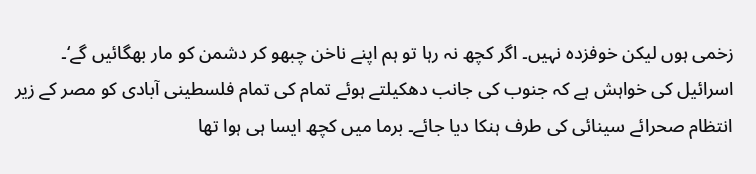زخمی ہوں لیکن خوفزدہ نہیں۔ اگر کچھ نہ رہا تو ہم اپنے ناخن چبھو کر دشمن کو مار بھگائیں گے‘۔
اسرائیل کی خواہش ہے کہ جنوب کی جانب دھکیلتے ہوئے تمام کی تمام فلسطینی آبادی کو مصر کے زیر انتظام صحرائے سینائی کی طرف ہنکا دیا جائے۔ برما میں کچھ ایسا ہی ہوا تھا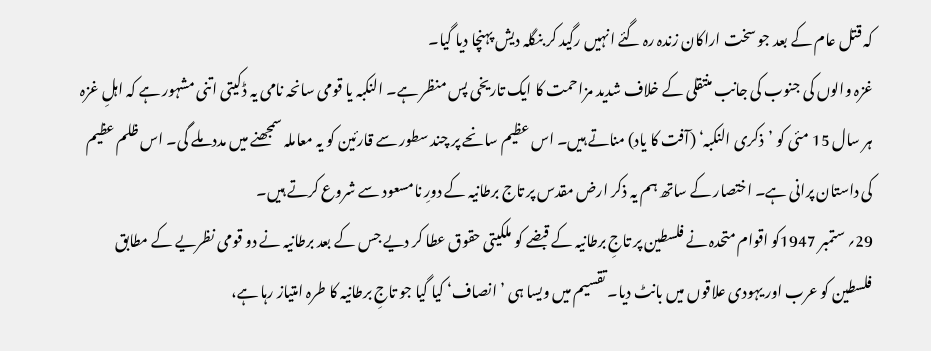کہ قتل عام کے بعد جو سخت اراکان زندہ رہ گئے انہیں رگید کر بنگلہ دیش پہنچا دیا گیا۔
غزہ والوں کی جنوب کی جانب منتقلی کے خلاف شدید مزاحمت کا ایک تاریخی پس منظر ہے۔ النکبہ یا قومی سانحہ نامی یہ ڈکیتی اتنی مشہور ہے کہ اہلِ غزہ ہر سال 15 مئی کو ’ذکری النکبہ‘ (آفت کا یاد) مناتے ہیں۔ اس عظیم سانحے پر چند سطور سے قارئین کو یہ معاملہ سمجھنے میں مدد ملے گی۔ اس ظلم عظیم کی داستان پرانی ہے۔ اختصار کے ساتھ ہم یہ ذکر ارض مقدس پر تاج برطانیہ کے دورِ نامسعود سے شروع کرتے ہیں۔
29؍ ستمبر 1947کو اقوام متحدہ نے فلسطین پر تاجِ برطانیہ کے قبضے کو ملکیتی حقوق عطا کر دیے جس کے بعد برطانیہ نے دو قومی نظریے کے مطابق فلسطین کو عرب اور یہودی علاقوں میں بانٹ دیا۔ تقسیم میں ویسا ہی ’انصاف‘ کیا گیا جو تاجِ برطانیہ کا طرہ امتیاز رہا ہے،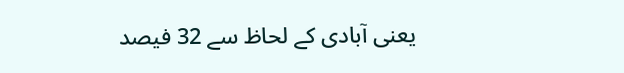یعنی آبادی کے لحاظ سے 32 فیصد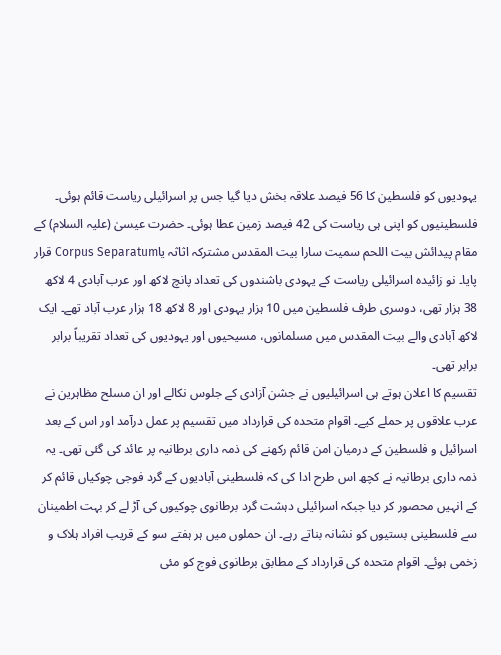یہودیوں کو فلسطین کا 56 فیصد علاقہ بخش دیا گیا جس پر اسرائیلی ریاست قائم ہوئی۔ فلسطینیوں کو اپنی ہی ریاست کی 42 فیصد زمین عطا ہوئی۔ حضرت عیسیٰ (علیہ السلام) کے مقام پیدائش بیت اللحم سمیت سارا بیت المقدس مشترکہ اثاثہ یاCorpus Separatum قرار پایا۔ نو زائیدہ اسرائیلی ریاست کے یہودی باشندوں کی تعداد پانچ لاکھ اور عرب آبادی 4 لاکھ 38 ہزار تھی، دوسری طرف فلسطین میں 10 ہزار یہودی اور 8 لاکھ 18 ہزار عرب آباد تھے۔ ایک لاکھ آبادی والے بیت المقدس میں مسلمانوں، مسیحیوں اور یہودیوں کی تعداد تقریباً برابر برابر تھی۔
تقسیم کا اعلان ہوتے ہی اسرائیلیوں نے جشن آزادی کے جلوس نکالے اور ان مسلح مظاہرین نے عرب علاقوں پر حملے کیے۔ اقوام متحدہ کی قرارداد میں تقسیم پر عمل درآمد اور اس کے بعد اسرائیل و فلسطین کے درمیان امن قائم رکھنے کی ذمہ داری برطانیہ پر عائد کی گئی تھی۔ یہ ذمہ داری برطانیہ نے کچھ اس طرح ادا کی کہ فلسطینی آبادیوں کے گرد فوجی چوکیاں قائم کر کے انہیں محصور کر دیا جبکہ اسرائیلی دہشت گرد برطانوی چوکیوں کی آڑ لے کر بہت اطمینان سے فلسطینی بستیوں کو نشانہ بناتے رہے۔ ان حملوں میں ہر ہفتے سو کے قریب افراد ہلاک و زخمی ہوئے۔ اقوام متحدہ کی قرارداد کے مطابق برطانوی فوج کو مئی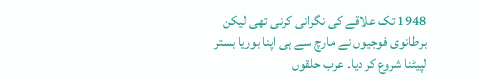1948 تک علاقے کی نگرانی کرنی تھی لیکن برطانوی فوجیوں نے مارچ سے ہی اپنا بوریا بستر لپیٹنا شروع کر دیا۔ عرب حلقوں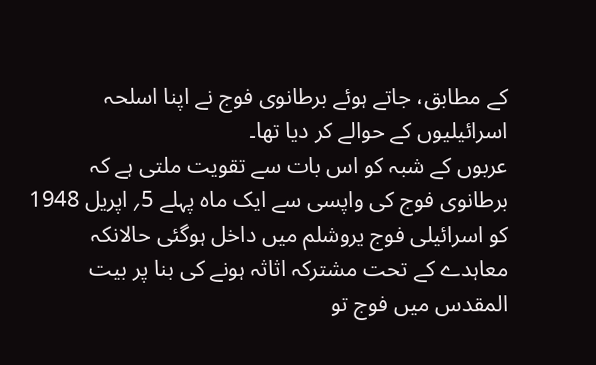کے مطابق، جاتے ہوئے برطانوی فوج نے اپنا اسلحہ اسرائیلیوں کے حوالے کر دیا تھا۔
عربوں کے شبہ کو اس بات سے تقویت ملتی ہے کہ برطانوی فوج کی واپسی سے ایک ماہ پہلے 5؍ اپریل 1948 کو اسرائیلی فوج یروشلم میں داخل ہوگئی حالانکہ معاہدے کے تحت مشترکہ اثاثہ ہونے کی بنا پر بیت المقدس میں فوج تو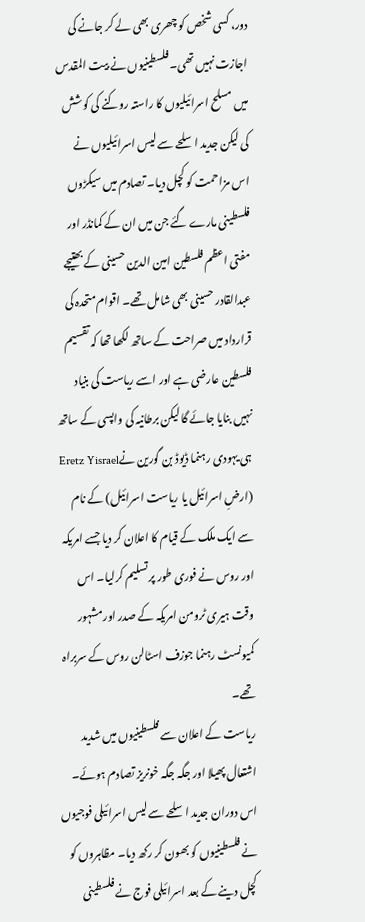دور، کسی شخص کو چھری بھی لے کر جانے کی اجازت نہیں تھی۔ فلسطینیوں نے بیت المقدس میں مسلح اسرائیلیوں کا راستہ روکنے کی کوشش کی لیکن جدید اسلحے سے لیس اسرائیلیوں نے اس مزاحمت کو کچل دیا۔ تصادم میں سیکڑوں فلسطینی مارے گئے جن میں ان کے کمانڈر اور مفتی اعظم فلسطین امین الدین حسینی کے بھتیجے عبدالقادر حسینی بھی شامل تھے۔ اقوام متحدہ کی قرارداد میں صراحت کے ساتھ لکھا تھا کہ تقسیم فلسطین عارضی ہے اور اسے ریاست کی بنیاد نہیں بنایا جائے گا لیکن برطانیہ کی واپسی کے ساتھ ہی یہودی رہنما ڈیوڈ بن گورین نےEretz Yisrael (ارضِ اسرائیل یا ریاست اسرائیل) کے نام سے ایک ملک کے قیام کا اعلان کر دیا جسے امریکہ اور روس نے فوری طور پر تسلیم کرلیا۔ اس وقت ہیری ٹرومن امریکہ کے صدر اور مشہور کمیونسٹ رہنما جوزف اسٹالن روس کے سربراہ تھے۔
ریاست کے اعلان سے فلسطینیوں میں شدید اشتعال پھیلا اور جگہ جگہ خونریز تصادم ہوئے۔ اس دوران جدید اسلحے سے لیس اسرائیلی فوجیوں نے فلسطینیوں کو بھون کر رکھ دیا۔ مظاہروں کو کچل دینے کے بعد اسرائیلی فوج نے فلسطینی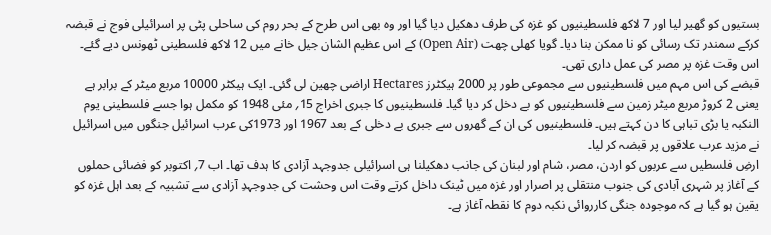بستیوں کو گھیر لیا اور 7 لاکھ فلسطینیوں کو غزہ کی طرف دھکیل دیا گیا اور وہ بھی اس طرح کے بحر روم کی ساحلی پٹی پر اسرائیلی فوج نے قبضہ کرکے سمندر تک رسائی کو نا ممکن بنا دیا۔ گویا کھلی چھت (Open Air) کے اس عظیم الشان جیل خانے میں 12 لاکھ فلسطینی ٹھونس دیے گئے۔ اس وقت غزہ پر مصر کی عمل داری تھی۔
قبضے کی اس مہم میں فلسطینیوں سے مجموعی طور پر 2000 ہیکٹرز Hectares اراضی چھین لی گئی۔ ایک ہیکٹر 10000 مربع میٹر کے برابر ہے یعنی 2 کروڑ مربع میٹر زمین سے فلسطینیوں کو بے دخل کر دیا گیا۔ فلسطینیوں کا جبری اخراج 15؍ مئی 1948 کو مکمل ہوا جسے فلسطینی یوم النکبہ یا بڑی تباہی کا دن کہتے ہیں۔ فلسطینیوں کی ان کے گھروں سے جبری بے دخلی کے بعد 1967 اور 1973کی عرب اسرائیل جنگوں میں اسرائیل نے مزید عرب علاقوں پر قبضہ کر لیا۔
ارضِ فلسطیں سے عربوں کو اردن، مصر، شام اور لبنان کی جانب دھکیلنا ہی اسرائیلی جدوجہد آزادی کا ہدف تھا۔ اب 7؍ اکتوبر کو فضائی حملوں کے آغاز پر شہری آبادی کی جنوب منتقلی پر اصرار اور غزہ میں ٹینک داخل کرتے وقت اس وحشت کی جدوجہدِ آزادی سے تشبیہ کے بعد اہل غزہ کو یقین ہو گیا ہے کہ موجودہ جنگی کارروائی نکبہ دوم کا نقطہ آغاز ہے۔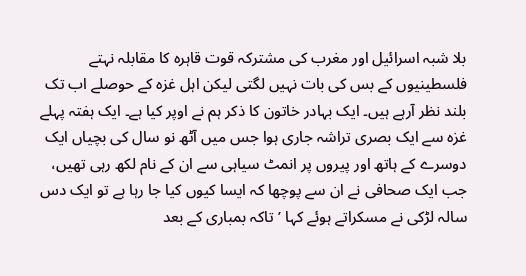بلا شبہ اسرائیل اور مغرب کی مشترکہ قوت قاہرہ کا مقابلہ نہتے فلسطینیوں کے بس کی بات نہیں لگتی لیکن اہل غزہ کے حوصلے اب تک بلند نظر آرہے ہیں۔ ایک بہادر خاتون کا ذکر ہم نے اوپر کیا ہے۔ ایک ہفتہ پہلے غزہ سے ایک بصری تراشہ جاری ہوا جس میں آٹھ نو سال کی بچیاں ایک دوسرے کے ہاتھ اور پیروں پر انمٹ سیاہی سے ان کے نام لکھ رہی تھیں، جب ایک صحافی نے ان سے پوچھا کہ ایسا کیوں کیا جا رہا ہے تو ایک دس سالہ لڑکی نے مسکراتے ہوئے کہا ’تاکہ بمباری کے بعد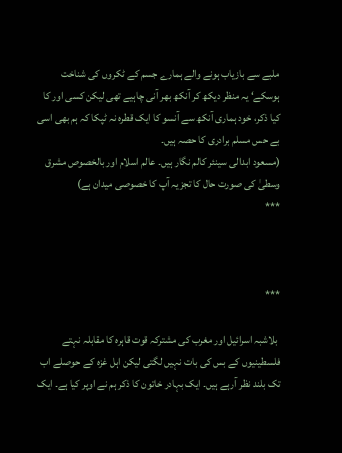ملبے سے بازیاب ہونے والے ہمارے جسم کے ٹکروں کی شناخت ہوسکے‘ یہ منظر دیکھ کر آنکھ بھر آنی چاہیے تھی لیکن کسی اور کا کیا ذکر، خود ہماری آنکھ سے آنسو کا ایک قطرہ نہ ٹپکا کہ ہم بھی اسی بے حس مسلم برادری کا حصہ ہیں۔
(مسعود ابدالی سینئر کالم نگار ہیں۔ عالم اسلام اور بالخصوص مشرق وسطیٰ کی صورت حال کا تجزیہ آپ کا خصوصی میدان ہے)
***



***

 بلاشبہ اسرائیل اور مغرب کی مشترکہ قوت قاہرہ کا مقابلہ نہتے فلسطینیوں کے بس کی بات نہیں لگتی لیکن اہل غزہ کے حوصلے اب تک بلند نظر آرہے ہیں۔ ایک بہادر خاتون کا ذکر ہم نے اوپر کیا ہے۔ ایک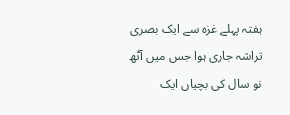ہفتہ پہلے غزہ سے ایک بصری تراشہ جاری ہوا جس میں آٹھ نو سال کی بچیاں ایک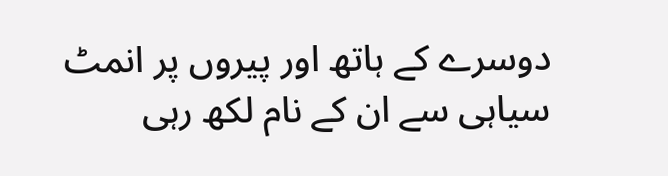دوسرے کے ہاتھ اور پیروں پر انمٹ سیاہی سے ان کے نام لکھ رہی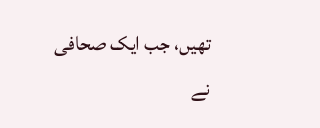تھیں، جب ایک صحافی نے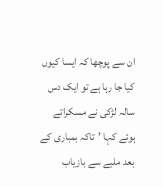ان سے پوچھا کہ ایسا کیوں کیا جا رہا ہے تو ایک دس سالہ لڑکی نے مسکراتے ہوئے کہا ’تاکہ بمباری کے بعد ملبے سے بازیاب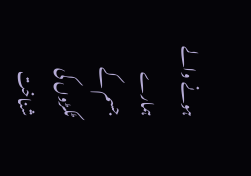ہونے والے ہمارے جسم کے ٹکڑوں کی شناخت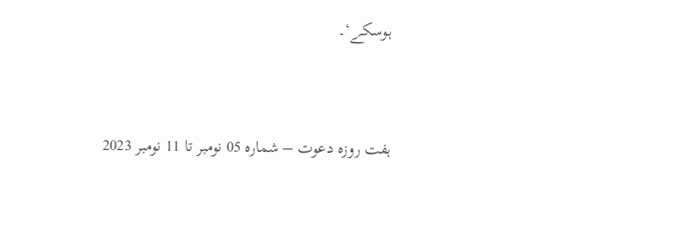ہوسکے‘۔


ہفت روزہ دعوت – شمارہ 05 نومبر تا 11 نومبر 2023